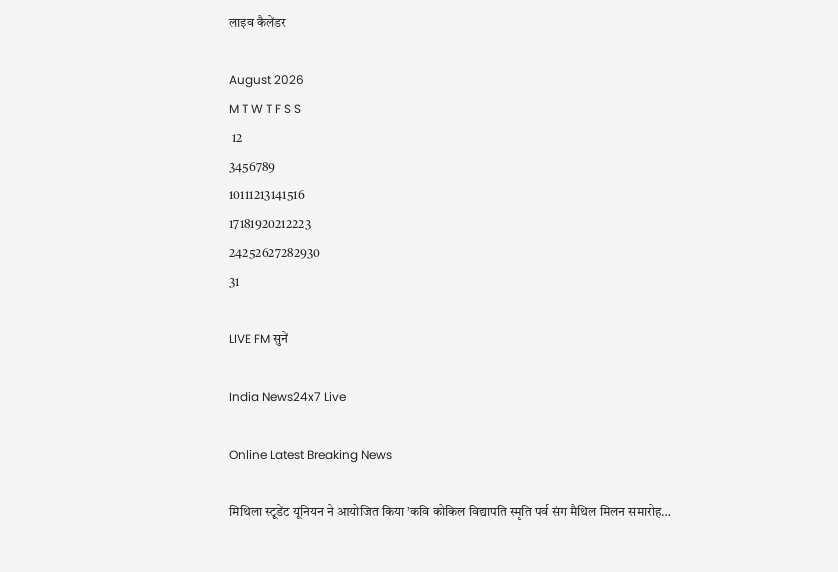लाइव कैलेंडर

August 2026
M T W T F S S
 12
3456789
10111213141516
17181920212223
24252627282930
31

LIVE FM सुनें

India News24x7 Live

Online Latest Breaking News

मिथिला स्टूडेंट यूनियन ने आयोजित किया ’कवि कोकिल विद्यापति स्मृति पर्व संग मैथिल मिलन समारोह…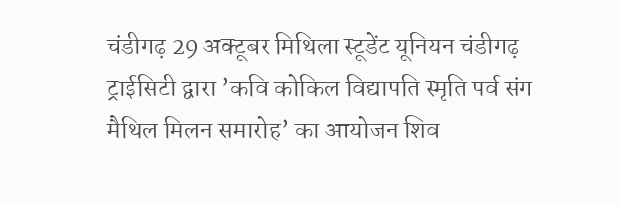चंडीगढ़ 29 अक्टूबर मिथिला स्टूडेंट यूनियन चंडीगढ़ ट्राईसिटी द्वारा ’कवि कोकिल विद्यापति स्मृति पर्व संग मैथिल मिलन समारोह’ का आयोजन शिव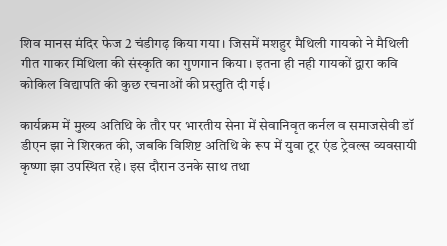शिव मानस मंदिर फेज 2 चंडीगढ़ किया गया। जिसमें मशहुर मैथिली गायको ने मैथिली गीत गाकर मिथिला की संस्कृति का गुणगान किया। इतना ही नही गायकों द्वारा कवि कोकिल विद्यापति की कुछ रचनाओं की प्रस्तुति दी गई।

कार्यक्रम में मुख्य अतिथि के तौर पर भारतीय सेना में सेवानिवृत कर्नल व समाजसेवी डॉ डीएन झा ने शिरकत की, जबकि विशिष्ट अतिथि के रूप में युवा टूर एंड ट्रेवल्स व्यवसायी कृष्णा झा उपस्थित रहे। इस दौरान उनके साथ तथा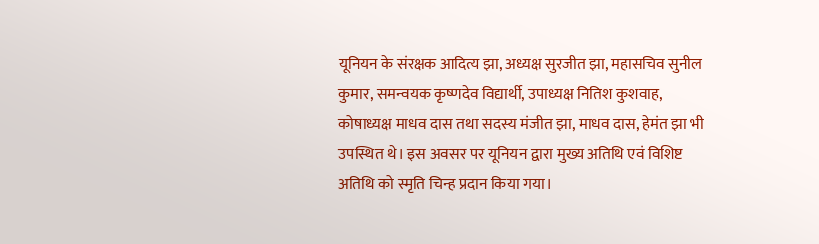यूनियन के संरक्षक आदित्य झा, अध्यक्ष सुरजीत झा, महासचिव सुनील कुमार, समन्वयक कृष्णदेव विद्यार्थी, उपाध्यक्ष नितिश कुशवाह, कोषाध्यक्ष माधव दास तथा सदस्य मंजीत झा, माधव दास, हेमंत झा भी उपस्थित थे। इस अवसर पर यूनियन द्वारा मुख्य अतिथि एवं विशिष्ट अतिथि को स्मृति चिन्ह प्रदान किया गया।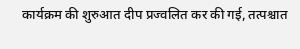कार्यक्रम की शुरुआत दीप प्रज्वलित कर की गई, तत्पश्चात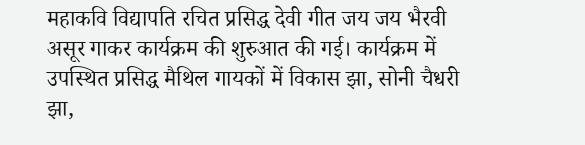महाकवि विद्यापति रचित प्रसिद्ध देवी गीत जय जय भैरवी असूर गाकर कार्यक्रम की शुरुआत की गई। कार्यक्रम में उपस्थित प्रसिद्ध मैथिल गायकों में विकास झा, सोनी चैधरी झा,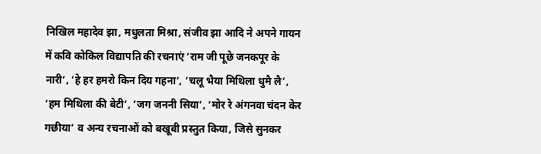निखिल महादेव झा, मधुलता मिश्रा, संजीव झा आदि ने अपने गायन में कवि कोकिल विद्यापति की रचनाएं ’राम जी पूछे जनकपूर के नारी’, ’हे हर हमरो किन दिय गहना’, ’चलू भैया मिथिला धुमै लै’, ’हम मिथिला की बेटी’, ’जग जननी सिया’, ’मोर रे अंगनवा चंदन केर गछीया’ व अन्य रचनाओं को बखूबी प्रस्तुत किया, जिसे सुनकर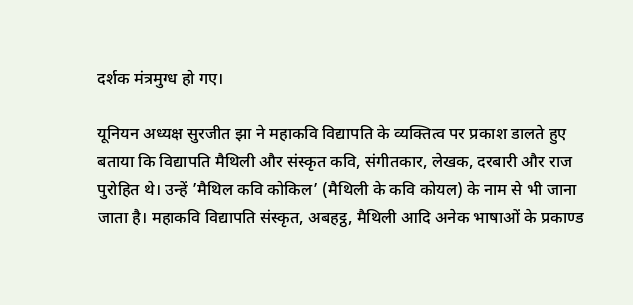दर्शक मंत्रमुग्ध हो गए।

यूनियन अध्यक्ष सुरजीत झा ने महाकवि विद्यापति के व्यक्तित्व पर प्रकाश डालते हुए बताया कि विद्यापति मैथिली और संस्कृत कवि, संगीतकार, लेखक, दरबारी और राज पुरोहित थे। उन्हें ’मैथिल कवि कोकिल’ (मैथिली के कवि कोयल) के नाम से भी जाना जाता है। महाकवि विद्यापति संस्कृत, अबहट्ठ, मैथिली आदि अनेक भाषाओं के प्रकाण्ड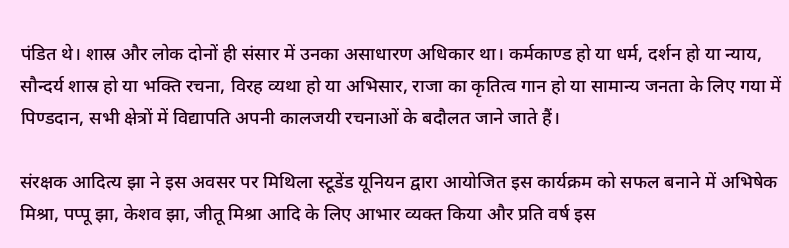पंडित थे। शास्र और लोक दोनों ही संसार में उनका असाधारण अधिकार था। कर्मकाण्ड हो या धर्म, दर्शन हो या न्याय, सौन्दर्य शास्र हो या भक्ति रचना, विरह व्यथा हो या अभिसार, राजा का कृतित्व गान हो या सामान्य जनता के लिए गया में पिण्डदान, सभी क्षेत्रों में विद्यापति अपनी कालजयी रचनाओं के बदौलत जाने जाते हैं।

संरक्षक आदित्य झा ने इस अवसर पर मिथिला स्टूडेंड यूनियन द्वारा आयोजित इस कार्यक्रम को सफल बनाने में अभिषेक मिश्रा, पप्पू झा, केशव झा, जीतू मिश्रा आदि के लिए आभार व्यक्त किया और प्रति वर्ष इस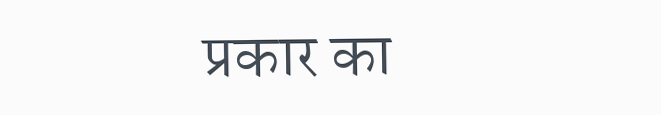प्रकार का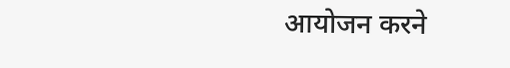आयोजन करने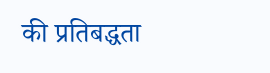की प्रतिबद्धता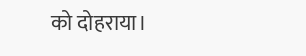को दोहराया।